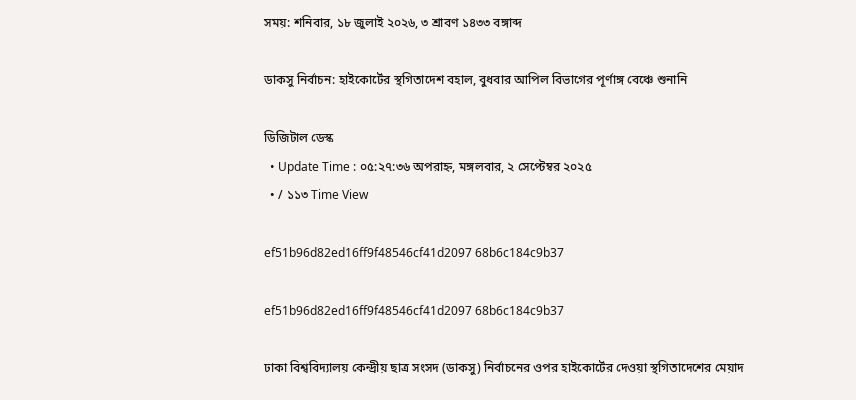সময়: শনিবার, ১৮ জুলাই ২০২৬, ৩ শ্রাবণ ১৪৩৩ বঙ্গাব্দ

ডাকসু নির্বাচন: হাইকোর্টের স্থগিতাদেশ বহাল, বুধবার আপিল বিভাগের পূর্ণাঙ্গ বেঞ্চে শুনানি

ডিজিটাল ডেস্ক
  • Update Time : ০৫:২৭:৩৬ অপরাহ্ন, মঙ্গলবার, ২ সেপ্টেম্বর ২০২৫
  • / ১১৩ Time View

ef51b96d82ed16ff9f48546cf41d2097 68b6c184c9b37

ef51b96d82ed16ff9f48546cf41d2097 68b6c184c9b37

ঢাকা বিশ্ববিদ্যালয় কেন্দ্রীয় ছাত্র সংসদ (ডাকসু) নির্বাচনের ওপর হাইকোর্টের দেওয়া স্থগিতাদেশের মেয়াদ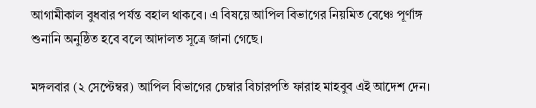আগামীকাল বুধবার পর্যন্ত বহাল থাকবে। এ বিষয়ে আপিল বিভাগের নিয়মিত বেঞ্চে পূর্ণাঙ্গ শুনানি অনুষ্ঠিত হবে বলে আদালত সূত্রে জানা গেছে।

মঙ্গলবার (২ সেপ্টেম্বর) আপিল বিভাগের চেম্বার বিচারপতি ফারাহ মাহবুব এই আদেশ দেন।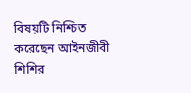বিষয়টি নিশ্চিত করেছেন আইনজীবী শিশির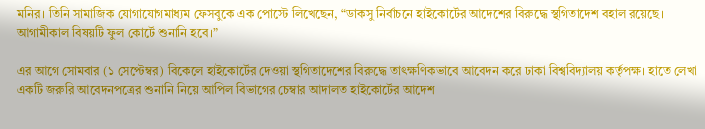মনির। তিনি সামাজিক যোগাযোগমাধ্যম ফেসবুকে এক পোস্টে লিখেছেন, “ডাকসু নির্বাচনে হাইকোর্টের আদেশের বিরুদ্ধে স্থগিতাদেশ বহাল রয়েছে। আগামীকাল বিষয়টি ফুল কোর্টে শুনানি হবে।”

এর আগে সোমবার (১ সেপ্টেম্বর) বিকেলে হাইকোর্টের দেওয়া স্থগিতাদেশের বিরুদ্ধে তাৎক্ষণিকভাবে আবেদন করে ঢাকা বিশ্ববিদ্যালয় কর্তৃপক্ষ। হাতে লেখা একটি জরুরি আবেদনপত্রের শুনানি নিয়ে আপিল বিভাগের চেম্বার আদালত হাইকোর্টের আদেশ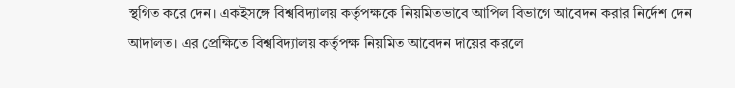স্থগিত করে দেন। একইসঙ্গে বিশ্ববিদ্যালয় কর্তৃপক্ষকে নিয়মিতভাবে আপিল বিভাগে আবেদন করার নির্দেশ দেন আদালত। এর প্রেক্ষিতে বিশ্ববিদ্যালয় কর্তৃপক্ষ নিয়মিত আবেদন দায়ের করলে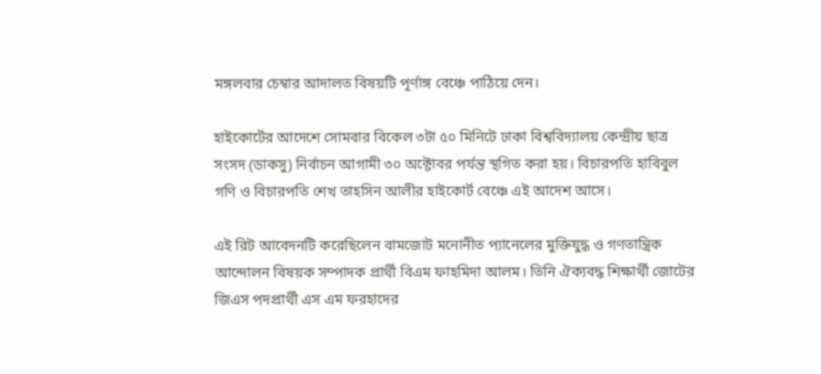মঙ্গলবার চেম্বার আদালত বিষয়টি পূর্ণাঙ্গ বেঞ্চে পাঠিয়ে দেন।

হাইকোর্টের আদেশে সোমবার বিকেল ৩টা ৫০ মিনিটে ঢাকা বিশ্ববিদ্যালয় কেন্দ্রীয় ছাত্র সংসদ (ডাকসু) নির্বাচন আগামী ৩০ অক্টোবর পর্যন্ত স্থগিত করা হয়। বিচারপতি হাবিবুল গণি ও বিচারপতি শেখ তাহসিন আলীর হাইকোর্ট বেঞ্চে এই আদেশ আসে।

এই রিট আবেদনটি করেছিলেন বামজোট মনোনীত প্যানেলের মুক্তিযুদ্ধ ও গণতান্ত্রিক আন্দোলন বিষয়ক সম্পাদক প্রার্থী বিএম ফাহমিদা আলম। তিনি ঐক্যবদ্ধ শিক্ষার্থী জোটের জিএস পদপ্রার্থী এস এম ফরহাদের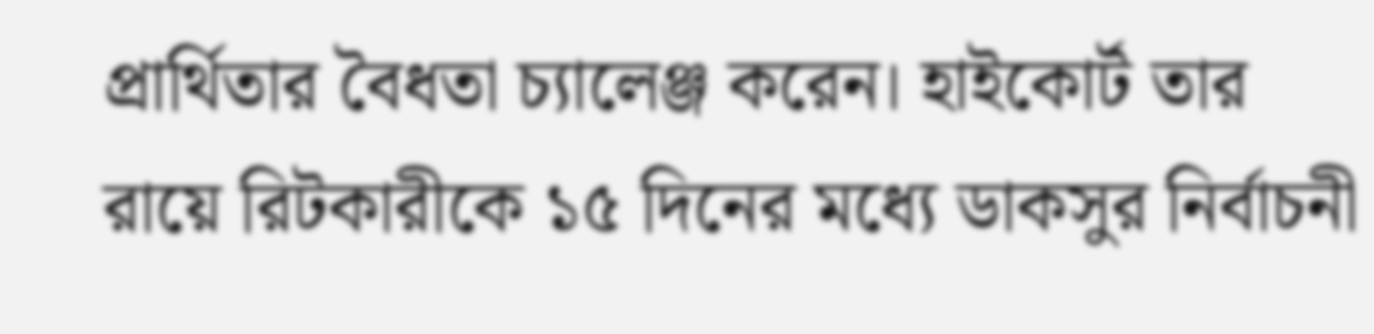প্রার্থিতার বৈধতা চ্যালেঞ্জ করেন। হাইকোর্ট তার রায়ে রিটকারীকে ১৫ দিনের মধ্যে ডাকসুর নির্বাচনী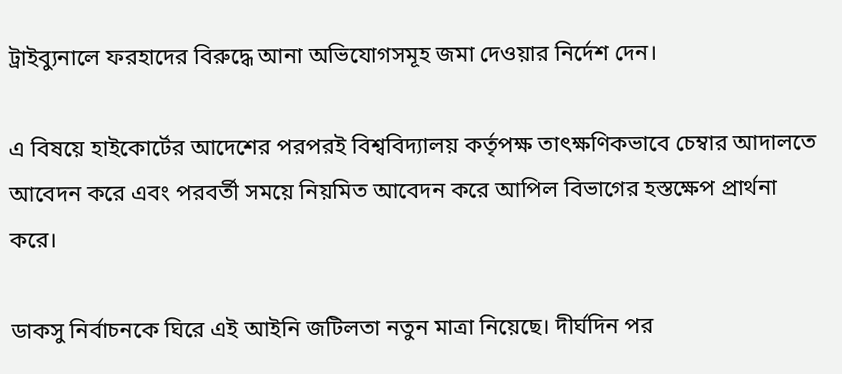ট্রাইব্যুনালে ফরহাদের বিরুদ্ধে আনা অভিযোগসমূহ জমা দেওয়ার নির্দেশ দেন।

এ বিষয়ে হাইকোর্টের আদেশের পরপরই বিশ্ববিদ্যালয় কর্তৃপক্ষ তাৎক্ষণিকভাবে চেম্বার আদালতে আবেদন করে এবং পরবর্তী সময়ে নিয়মিত আবেদন করে আপিল বিভাগের হস্তক্ষেপ প্রার্থনা করে।

ডাকসু নির্বাচনকে ঘিরে এই আইনি জটিলতা নতুন মাত্রা নিয়েছে। দীর্ঘদিন পর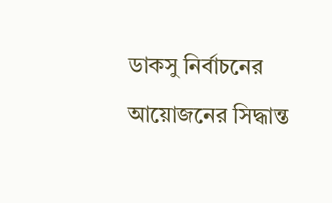ডাকসু নির্বাচনের আয়োজনের সিদ্ধান্ত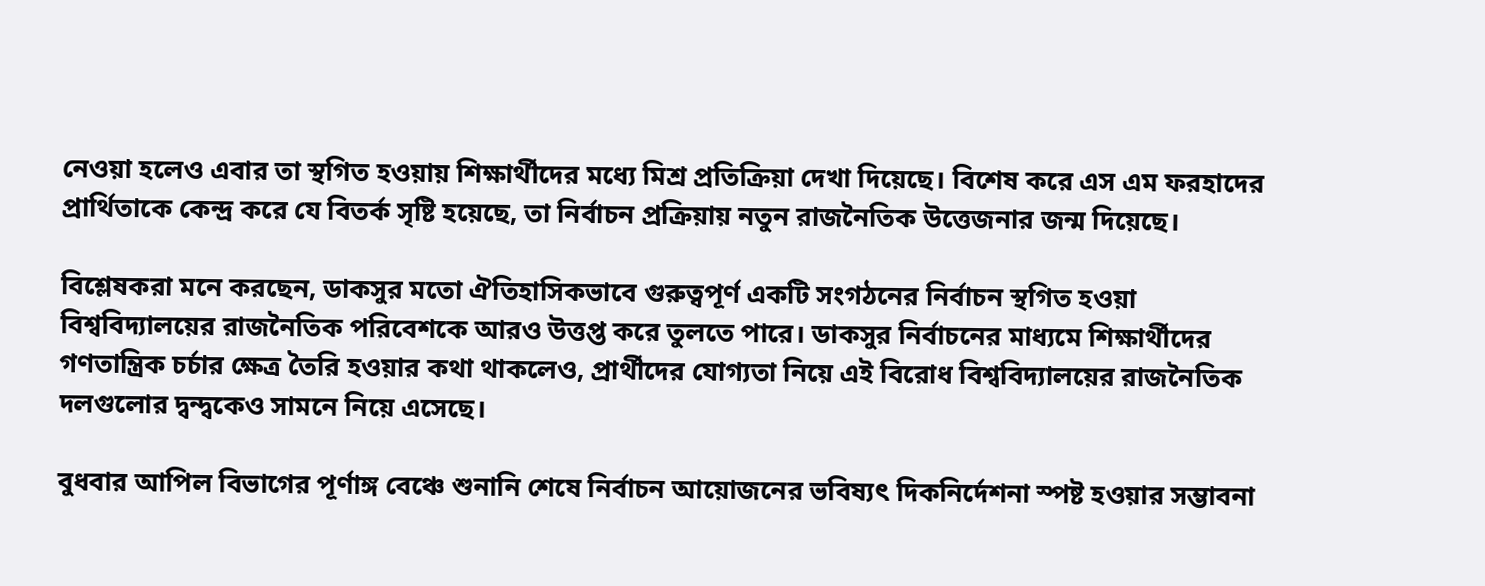নেওয়া হলেও এবার তা স্থগিত হওয়ায় শিক্ষার্থীদের মধ্যে মিশ্র প্রতিক্রিয়া দেখা দিয়েছে। বিশেষ করে এস এম ফরহাদের প্রার্থিতাকে কেন্দ্র করে যে বিতর্ক সৃষ্টি হয়েছে, তা নির্বাচন প্রক্রিয়ায় নতুন রাজনৈতিক উত্তেজনার জন্ম দিয়েছে।

বিশ্লেষকরা মনে করছেন, ডাকসুর মতো ঐতিহাসিকভাবে গুরুত্বপূর্ণ একটি সংগঠনের নির্বাচন স্থগিত হওয়া বিশ্ববিদ্যালয়ের রাজনৈতিক পরিবেশকে আরও উত্তপ্ত করে তুলতে পারে। ডাকসুর নির্বাচনের মাধ্যমে শিক্ষার্থীদের গণতান্ত্রিক চর্চার ক্ষেত্র তৈরি হওয়ার কথা থাকলেও, প্রার্থীদের যোগ্যতা নিয়ে এই বিরোধ বিশ্ববিদ্যালয়ের রাজনৈতিক দলগুলোর দ্বন্দ্বকেও সামনে নিয়ে এসেছে।

বুধবার আপিল বিভাগের পূর্ণাঙ্গ বেঞ্চে শুনানি শেষে নির্বাচন আয়োজনের ভবিষ্যৎ দিকনির্দেশনা স্পষ্ট হওয়ার সম্ভাবনা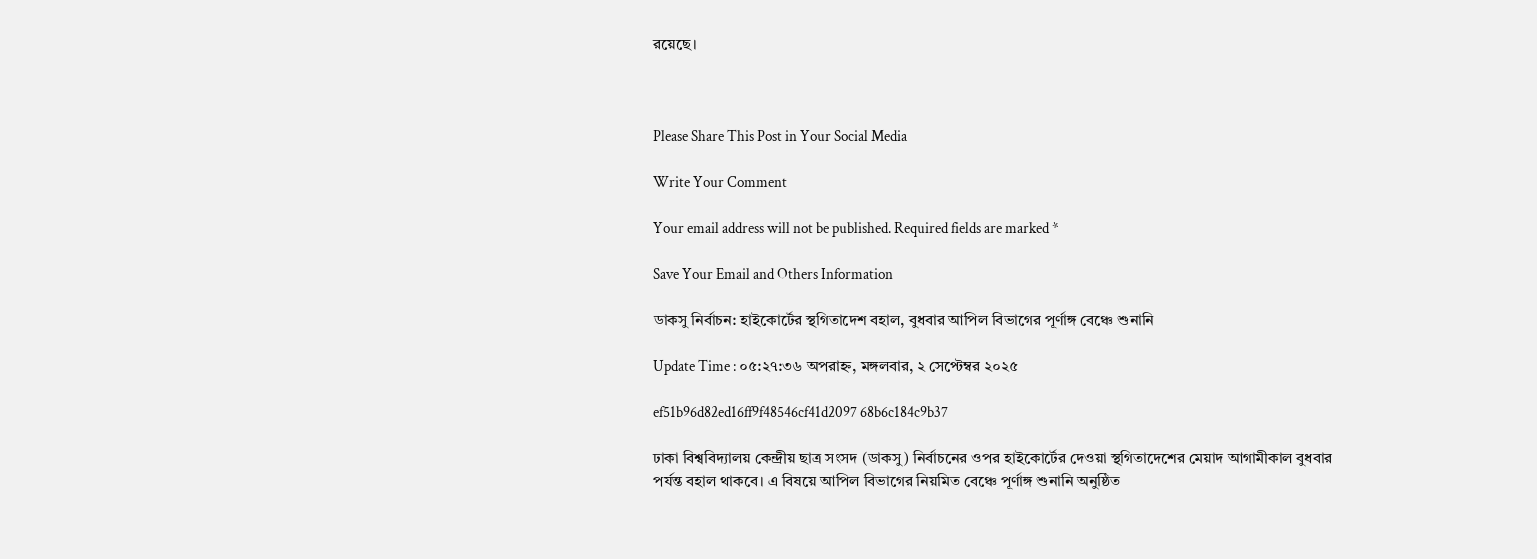রয়েছে।



Please Share This Post in Your Social Media

Write Your Comment

Your email address will not be published. Required fields are marked *

Save Your Email and Others Information

ডাকসু নির্বাচন: হাইকোর্টের স্থগিতাদেশ বহাল, বুধবার আপিল বিভাগের পূর্ণাঙ্গ বেঞ্চে শুনানি

Update Time : ০৫:২৭:৩৬ অপরাহ্ন, মঙ্গলবার, ২ সেপ্টেম্বর ২০২৫

ef51b96d82ed16ff9f48546cf41d2097 68b6c184c9b37

ঢাকা বিশ্ববিদ্যালয় কেন্দ্রীয় ছাত্র সংসদ (ডাকসু) নির্বাচনের ওপর হাইকোর্টের দেওয়া স্থগিতাদেশের মেয়াদ আগামীকাল বুধবার পর্যন্ত বহাল থাকবে। এ বিষয়ে আপিল বিভাগের নিয়মিত বেঞ্চে পূর্ণাঙ্গ শুনানি অনুষ্ঠিত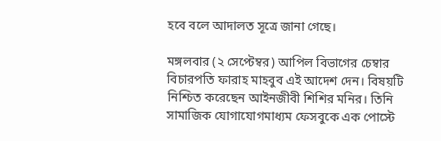হবে বলে আদালত সূত্রে জানা গেছে।

মঙ্গলবার (২ সেপ্টেম্বর) আপিল বিভাগের চেম্বার বিচারপতি ফারাহ মাহবুব এই আদেশ দেন। বিষয়টি নিশ্চিত করেছেন আইনজীবী শিশির মনির। তিনি সামাজিক যোগাযোগমাধ্যম ফেসবুকে এক পোস্টে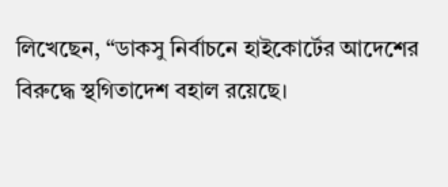লিখেছেন, “ডাকসু নির্বাচনে হাইকোর্টের আদেশের বিরুদ্ধে স্থগিতাদেশ বহাল রয়েছে।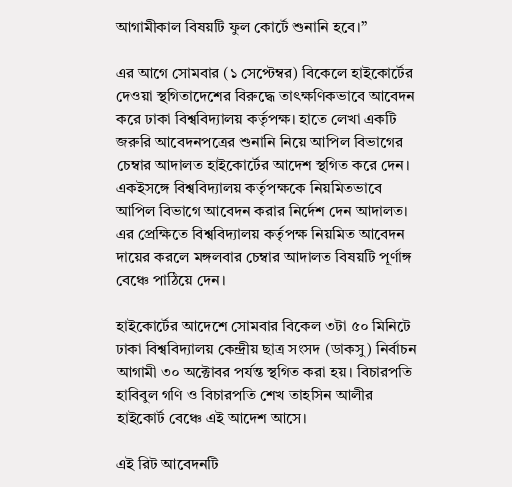আগামীকাল বিষয়টি ফুল কোর্টে শুনানি হবে।”

এর আগে সোমবার (১ সেপ্টেম্বর) বিকেলে হাইকোর্টের দেওয়া স্থগিতাদেশের বিরুদ্ধে তাৎক্ষণিকভাবে আবেদন করে ঢাকা বিশ্ববিদ্যালয় কর্তৃপক্ষ। হাতে লেখা একটি জরুরি আবেদনপত্রের শুনানি নিয়ে আপিল বিভাগের চেম্বার আদালত হাইকোর্টের আদেশ স্থগিত করে দেন। একইসঙ্গে বিশ্ববিদ্যালয় কর্তৃপক্ষকে নিয়মিতভাবে আপিল বিভাগে আবেদন করার নির্দেশ দেন আদালত। এর প্রেক্ষিতে বিশ্ববিদ্যালয় কর্তৃপক্ষ নিয়মিত আবেদন দায়ের করলে মঙ্গলবার চেম্বার আদালত বিষয়টি পূর্ণাঙ্গ বেঞ্চে পাঠিয়ে দেন।

হাইকোর্টের আদেশে সোমবার বিকেল ৩টা ৫০ মিনিটে ঢাকা বিশ্ববিদ্যালয় কেন্দ্রীয় ছাত্র সংসদ (ডাকসু) নির্বাচন আগামী ৩০ অক্টোবর পর্যন্ত স্থগিত করা হয়। বিচারপতি হাবিবুল গণি ও বিচারপতি শেখ তাহসিন আলীর হাইকোর্ট বেঞ্চে এই আদেশ আসে।

এই রিট আবেদনটি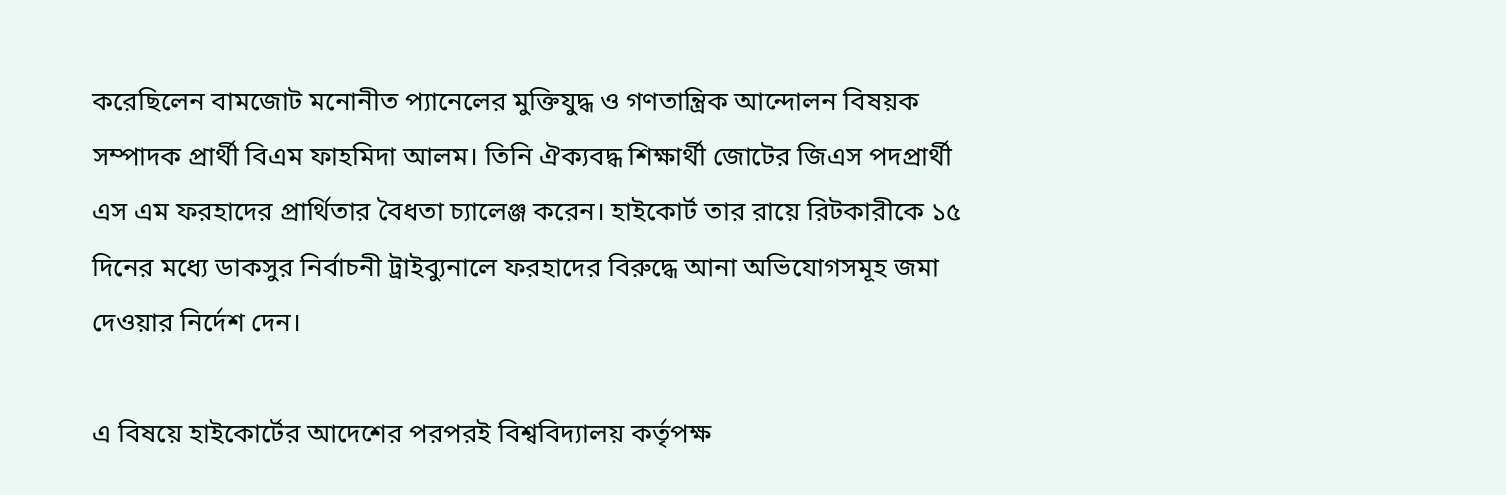করেছিলেন বামজোট মনোনীত প্যানেলের মুক্তিযুদ্ধ ও গণতান্ত্রিক আন্দোলন বিষয়ক সম্পাদক প্রার্থী বিএম ফাহমিদা আলম। তিনি ঐক্যবদ্ধ শিক্ষার্থী জোটের জিএস পদপ্রার্থী এস এম ফরহাদের প্রার্থিতার বৈধতা চ্যালেঞ্জ করেন। হাইকোর্ট তার রায়ে রিটকারীকে ১৫ দিনের মধ্যে ডাকসুর নির্বাচনী ট্রাইব্যুনালে ফরহাদের বিরুদ্ধে আনা অভিযোগসমূহ জমা দেওয়ার নির্দেশ দেন।

এ বিষয়ে হাইকোর্টের আদেশের পরপরই বিশ্ববিদ্যালয় কর্তৃপক্ষ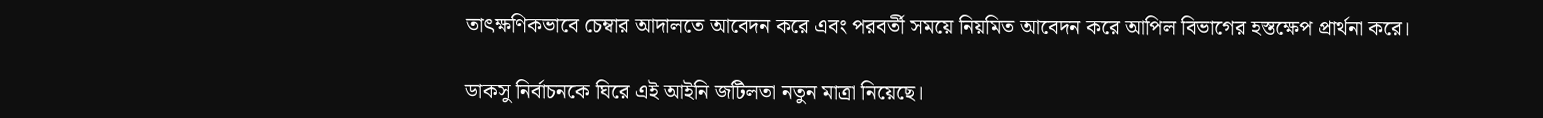তাৎক্ষণিকভাবে চেম্বার আদালতে আবেদন করে এবং পরবর্তী সময়ে নিয়মিত আবেদন করে আপিল বিভাগের হস্তক্ষেপ প্রার্থনা করে।

ডাকসু নির্বাচনকে ঘিরে এই আইনি জটিলতা নতুন মাত্রা নিয়েছে।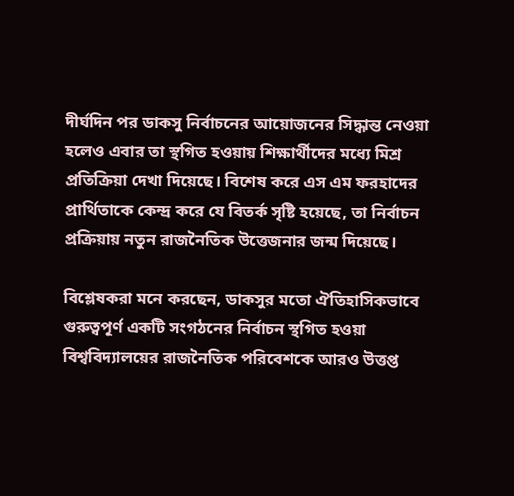দীর্ঘদিন পর ডাকসু নির্বাচনের আয়োজনের সিদ্ধান্ত নেওয়া হলেও এবার তা স্থগিত হওয়ায় শিক্ষার্থীদের মধ্যে মিশ্র প্রতিক্রিয়া দেখা দিয়েছে। বিশেষ করে এস এম ফরহাদের প্রার্থিতাকে কেন্দ্র করে যে বিতর্ক সৃষ্টি হয়েছে, তা নির্বাচন প্রক্রিয়ায় নতুন রাজনৈতিক উত্তেজনার জন্ম দিয়েছে।

বিশ্লেষকরা মনে করছেন, ডাকসুর মতো ঐতিহাসিকভাবে গুরুত্বপূর্ণ একটি সংগঠনের নির্বাচন স্থগিত হওয়া বিশ্ববিদ্যালয়ের রাজনৈতিক পরিবেশকে আরও উত্তপ্ত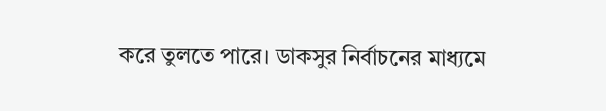করে তুলতে পারে। ডাকসুর নির্বাচনের মাধ্যমে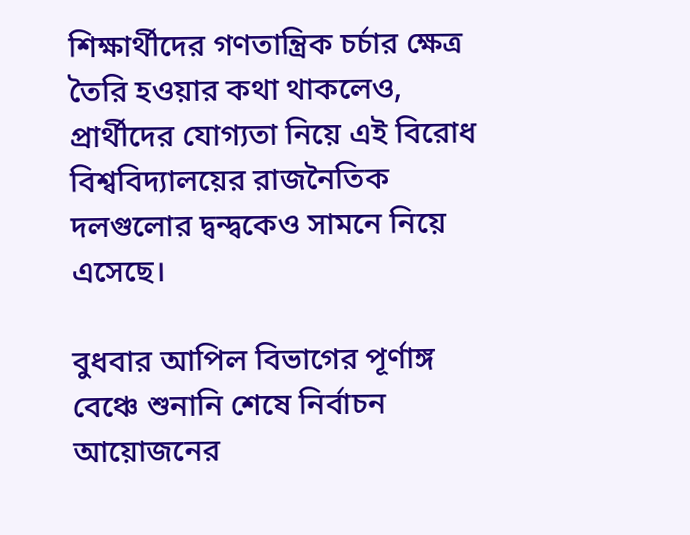শিক্ষার্থীদের গণতান্ত্রিক চর্চার ক্ষেত্র তৈরি হওয়ার কথা থাকলেও, প্রার্থীদের যোগ্যতা নিয়ে এই বিরোধ বিশ্ববিদ্যালয়ের রাজনৈতিক দলগুলোর দ্বন্দ্বকেও সামনে নিয়ে এসেছে।

বুধবার আপিল বিভাগের পূর্ণাঙ্গ বেঞ্চে শুনানি শেষে নির্বাচন আয়োজনের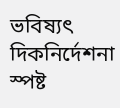ভবিষ্যৎ দিকনির্দেশনা স্পষ্ট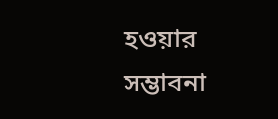হওয়ার সম্ভাবনা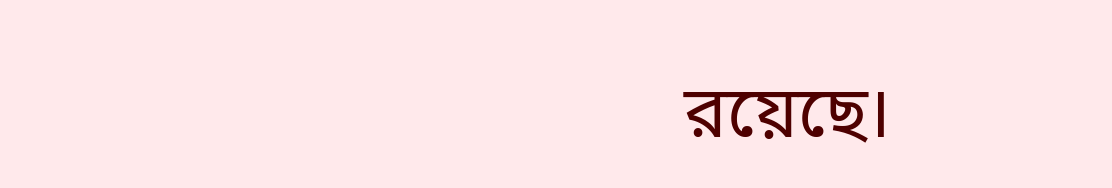রয়েছে।